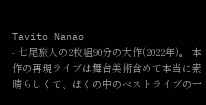Tavito Nanao
- 七尾旅人の2枚組90分の大作(2022年)。 本作の再現ライブは舞台美術含めて本当に素晴らしくて、ぼくの中のベストライブの一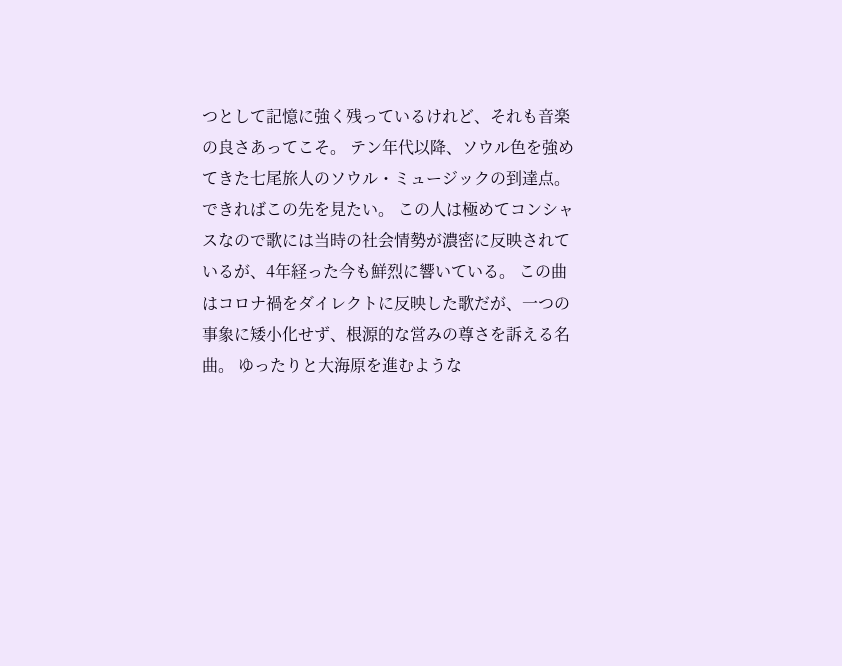つとして記憶に強く残っているけれど、それも音楽の良さあってこそ。 テン年代以降、ソウル色を強めてきた七尾旅人のソウル・ミュージックの到達点。できればこの先を見たい。 この人は極めてコンシャスなので歌には当時の社会情勢が濃密に反映されているが、4年経った今も鮮烈に響いている。 この曲はコロナ禍をダイレクトに反映した歌だが、一つの事象に矮小化せず、根源的な営みの尊さを訴える名曲。 ゆったりと大海原を進むような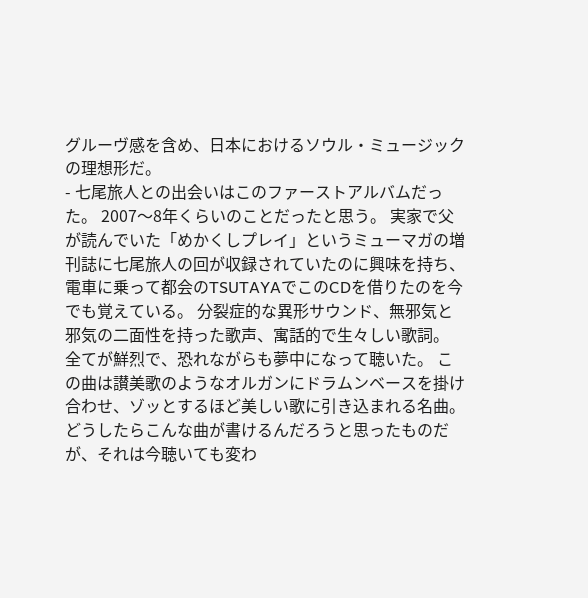グルーヴ感を含め、日本におけるソウル・ミュージックの理想形だ。
- 七尾旅人との出会いはこのファーストアルバムだった。 2007〜8年くらいのことだったと思う。 実家で父が読んでいた「めかくしプレイ」というミューマガの増刊誌に七尾旅人の回が収録されていたのに興味を持ち、電車に乗って都会のTSUTAYAでこのCDを借りたのを今でも覚えている。 分裂症的な異形サウンド、無邪気と邪気の二面性を持った歌声、寓話的で生々しい歌詞。 全てが鮮烈で、恐れながらも夢中になって聴いた。 この曲は讃美歌のようなオルガンにドラムンベースを掛け合わせ、ゾッとするほど美しい歌に引き込まれる名曲。 どうしたらこんな曲が書けるんだろうと思ったものだが、それは今聴いても変わ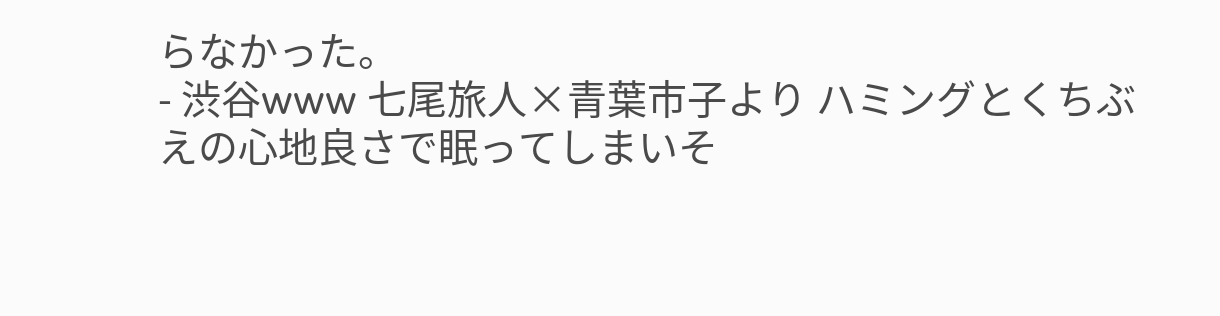らなかった。
- 渋谷www 七尾旅人×青葉市子より ハミングとくちぶえの心地良さで眠ってしまいそ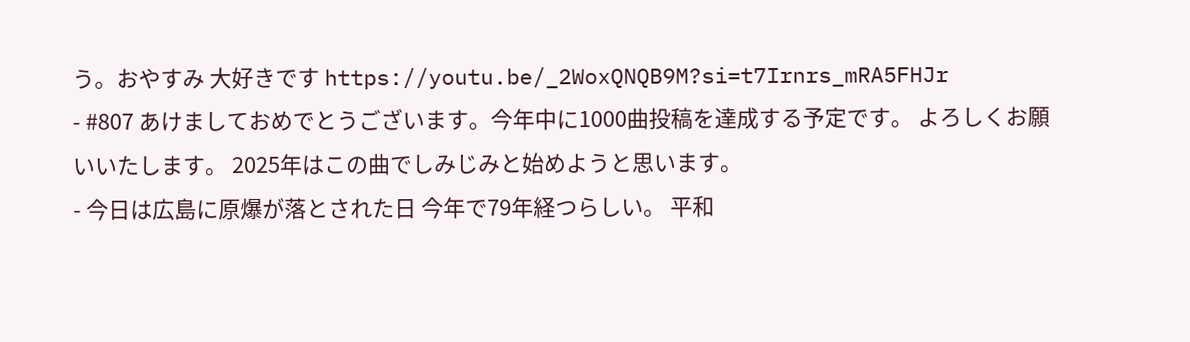う。おやすみ 大好きです https://youtu.be/_2WoxQNQB9M?si=t7Irnrs_mRA5FHJr
- #807 あけましておめでとうございます。今年中に1000曲投稿を達成する予定です。 よろしくお願いいたします。 2025年はこの曲でしみじみと始めようと思います。
- 今日は広島に原爆が落とされた日 今年で79年経つらしい。 平和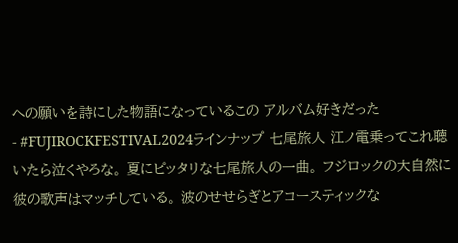への願いを詩にした物語になっているこの アルバム好きだった
- #FUJIROCKFESTIVAL2024ラインナップ 七尾旅人 江ノ電乗ってこれ聴いたら泣くやろな。 夏にピッタリな七尾旅人の一曲。 フジロックの大自然に彼の歌声はマッチしている。 波のせせらぎとアコースティックな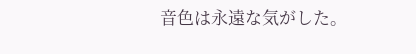音色は永遠な気がした。